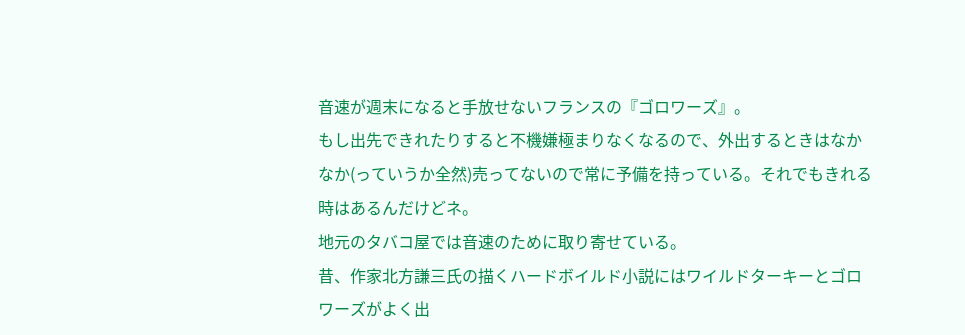音速が週末になると手放せないフランスの『ゴロワーズ』。
もし出先できれたりすると不機嫌極まりなくなるので、外出するときはなかなか(っていうか全然)売ってないので常に予備を持っている。それでもきれる時はあるんだけどネ。
地元のタバコ屋では音速のために取り寄せている。
昔、作家北方謙三氏の描くハードボイルド小説にはワイルドターキーとゴロワーズがよく出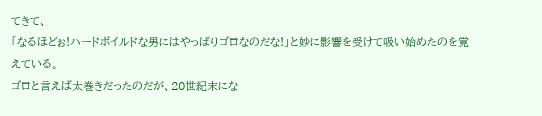てきて、
「なるほどぉ!ハードボイルドな男にはやっぱりゴロなのだな!」と妙に影響を受けて吸い始めたのを覚えている。
ゴロと言えば太巻きだったのだが、20世紀末にな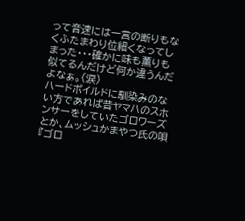って音速には一言の断りもなくふたまわり位細くなってしまった・・・確かに味も薫りも似てるんだけど何か違うんだよなぁ。(涙)
ハードボイルドに馴染みのない方であれば昔ヤマハのスホンサーをしていたゴロワーズとか、ムッシュかまやつ氏の唄『ゴロ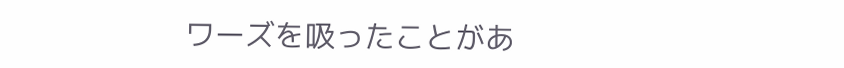ワーズを吸ったことがあ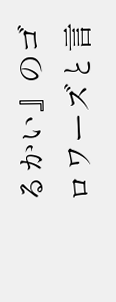るかい』のゴロワーズと言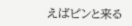えばピンと来る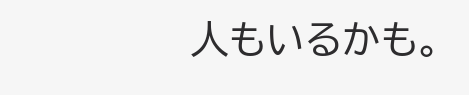人もいるかも。